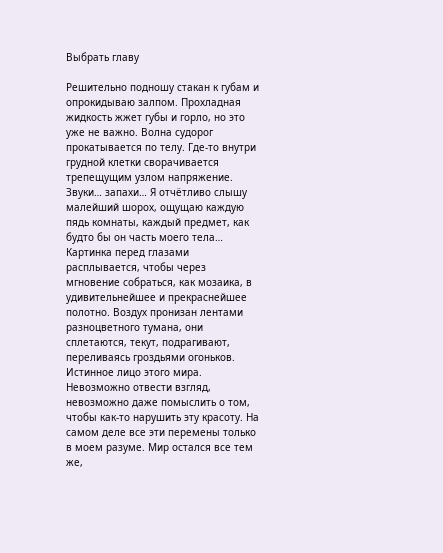Выбрать главу

Решительно подношу стакан к губам и опрокидываю залпом. Прохладная жидкость жжет губы и горло, но это уже не важно. Волна судорог прокатывается по телу. Где-то внутри грудной клетки сворачивается трепещущим узлом напряжение. Звуки… запахи… Я отчётливо слышу малейший шорох, ощущаю каждую пядь комнаты, каждый предмет, как будто бы он часть моего тела… Картинка перед глазами расплывается, чтобы через мгновение собраться, как мозаика, в удивительнейшее и прекраснейшее полотно. Воздух пронизан лентами разноцветного тумана, они сплетаются, текут, подрагивают, переливаясь гроздьями огоньков. Истинное лицо этого мира. Невозможно отвести взгляд, невозможно даже помыслить о том, чтобы как-то нарушить эту красоту. На самом деле все эти перемены только в моем разуме. Мир остался все тем же,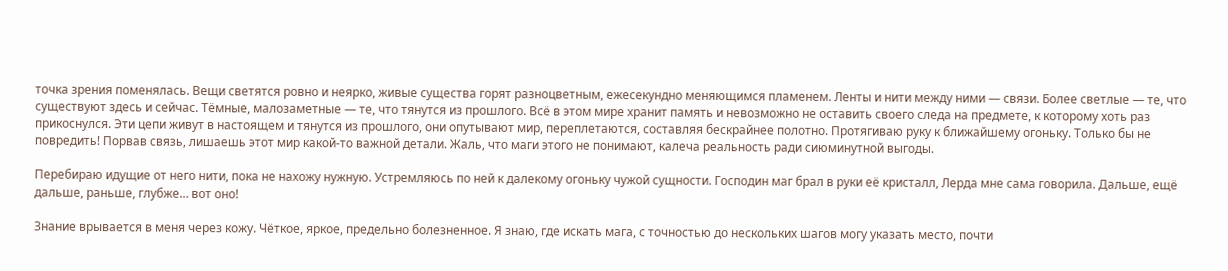точка зрения поменялась. Вещи светятся ровно и неярко, живые существа горят разноцветным, ежесекундно меняющимся пламенем. Ленты и нити между ними — связи. Более светлые — те, что существуют здесь и сейчас. Тёмные, малозаметные — те, что тянутся из прошлого. Всё в этом мире хранит память и невозможно не оставить своего следа на предмете, к которому хоть раз прикоснулся. Эти цепи живут в настоящем и тянутся из прошлого, они опутывают мир, переплетаются, составляя бескрайнее полотно. Протягиваю руку к ближайшему огоньку. Только бы не повредить! Порвав связь, лишаешь этот мир какой-то важной детали. Жаль, что маги этого не понимают, калеча реальность ради сиюминутной выгоды.

Перебираю идущие от него нити, пока не нахожу нужную. Устремляюсь по ней к далекому огоньку чужой сущности. Господин маг брал в руки её кристалл, Лерда мне сама говорила. Дальше, ещё дальше, раньше, глубже… вот оно!

Знание врывается в меня через кожу. Чёткое, яркое, предельно болезненное. Я знаю, где искать мага, с точностью до нескольких шагов могу указать место, почти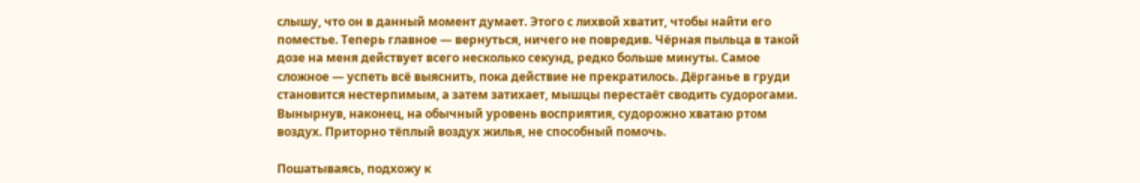слышу, что он в данный момент думает. Этого с лихвой хватит, чтобы найти его поместье. Теперь главное — вернуться, ничего не повредив. Чёрная пыльца в такой дозе на меня действует всего несколько секунд, редко больше минуты. Самое сложное — успеть всё выяснить, пока действие не прекратилось. Дёрганье в груди становится нестерпимым, а затем затихает, мышцы перестаёт сводить судорогами. Вынырнув, наконец, на обычный уровень восприятия, судорожно хватаю ртом воздух. Приторно тёплый воздух жилья, не способный помочь.

Пошатываясь, подхожу к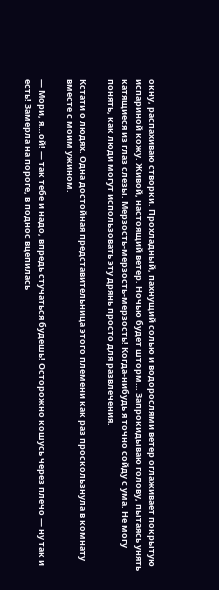окну, распахиваю створки. Прохладный, пахнущий солью и водорослями ветер оглаживает покрытую испариной кожу. Живой, настоящий ветер. Ночью будет шторм… Запрокидываю голову, пытаясь унять катящиеся из глаз слезы. Мерзость-мерзость-мерзость! Когда-нибудь я точно сойду с ума. Не могу понять, как люди могут использовать эту дрянь просто для развлечения.

Кстати о людях. Одна достойная представительница этого племени как раз проскользнула в комнату вместе с моим ужином.

— Мори, я…ой! — так тебе и надо, впредь стучаться будешь! Осторожно кошусь через плечо — ну так и есть! Замерла на пороге, в поднос вцепилась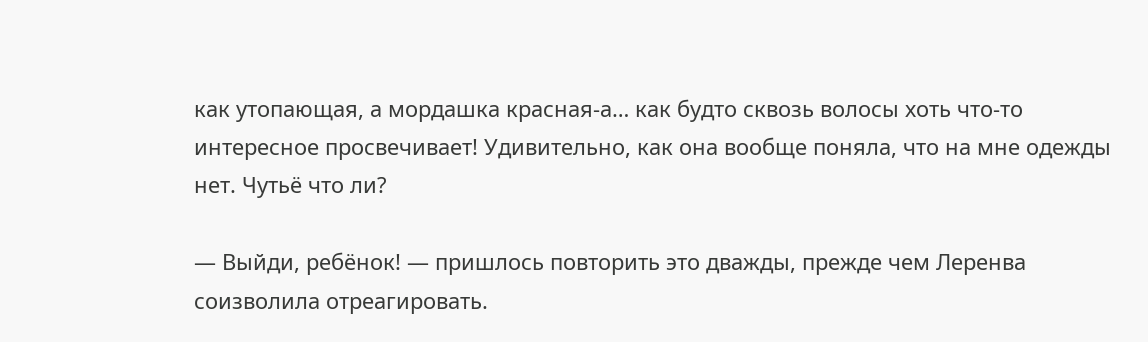как утопающая, а мордашка красная-а… как будто сквозь волосы хоть что-то интересное просвечивает! Удивительно, как она вообще поняла, что на мне одежды нет. Чутьё что ли?

— Выйди, ребёнок! — пришлось повторить это дважды, прежде чем Леренва соизволила отреагировать.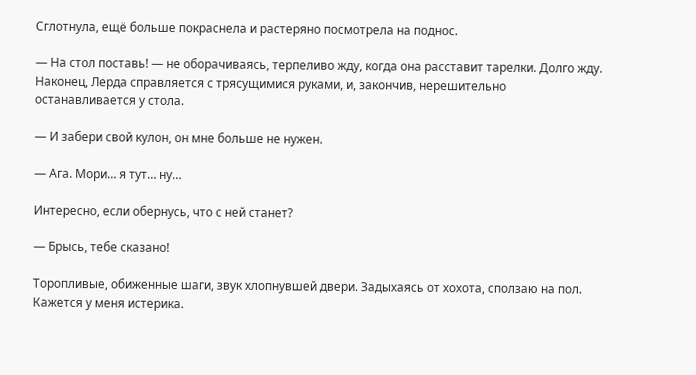Сглотнула, ещё больше покраснела и растеряно посмотрела на поднос.

— На стол поставь! — не оборачиваясь, терпеливо жду, когда она расставит тарелки. Долго жду. Наконец, Лерда справляется с трясущимися руками, и, закончив, нерешительно останавливается у стола.

— И забери свой кулон, он мне больше не нужен.

— Ага. Мори… я тут… ну…

Интересно, если обернусь, что с ней станет?

— Брысь, тебе сказано!

Торопливые, обиженные шаги, звук хлопнувшей двери. Задыхаясь от хохота, сползаю на пол. Кажется у меня истерика.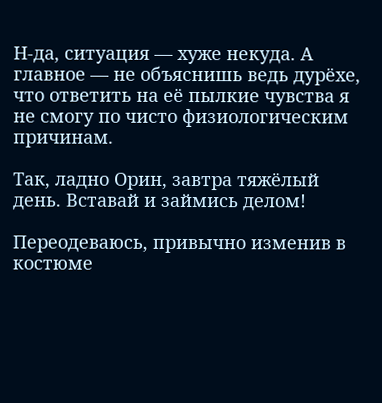Н-да, ситуация — хуже некуда. А главное — не объяснишь ведь дурёхе, что ответить на её пылкие чувства я не смогу по чисто физиологическим причинам.

Так, ладно Орин, завтра тяжёлый день. Вставай и займись делом!

Переодеваюсь, привычно изменив в костюме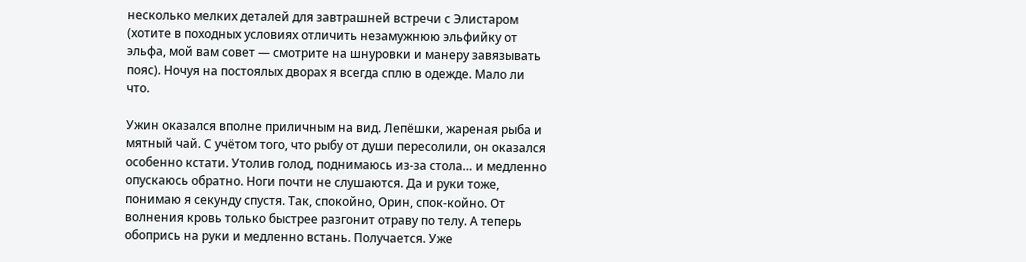несколько мелких деталей для завтрашней встречи с Элистаром (хотите в походных условиях отличить незамужнюю эльфийку от эльфа, мой вам совет — смотрите на шнуровки и манеру завязывать пояс). Ночуя на постоялых дворах я всегда сплю в одежде. Мало ли что.

Ужин оказался вполне приличным на вид. Лепёшки, жареная рыба и мятный чай. С учётом того, что рыбу от души пересолили, он оказался особенно кстати. Утолив голод, поднимаюсь из-за стола… и медленно опускаюсь обратно. Ноги почти не слушаются. Да и руки тоже, понимаю я секунду спустя. Так, спокойно, Орин, спок-койно. От волнения кровь только быстрее разгонит отраву по телу. А теперь обопрись на руки и медленно встань. Получается. Уже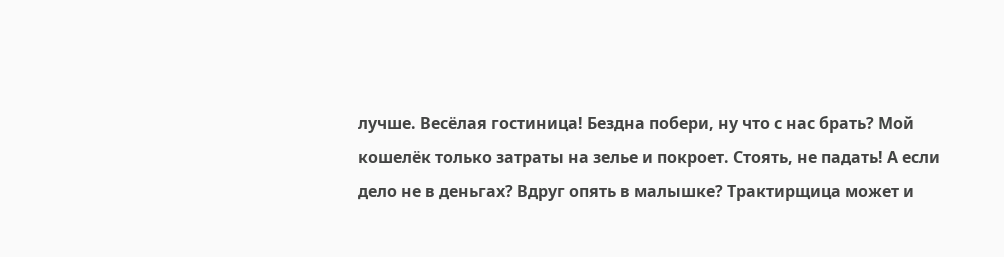лучше. Весёлая гостиница! Бездна побери, ну что с нас брать? Мой кошелёк только затраты на зелье и покроет. Стоять, не падать! А если дело не в деньгах? Вдруг опять в малышке? Трактирщица может и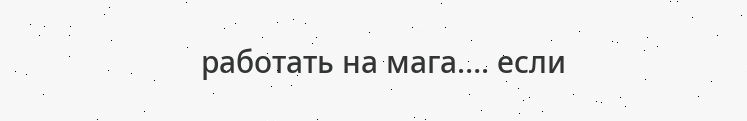работать на мага…. если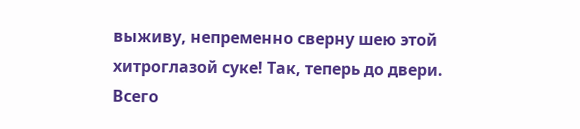выживу, непременно сверну шею этой хитроглазой суке! Так, теперь до двери. Всего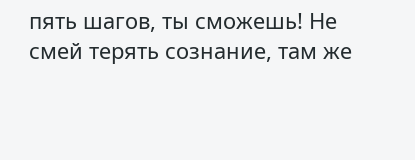пять шагов, ты сможешь! Не смей терять сознание, там же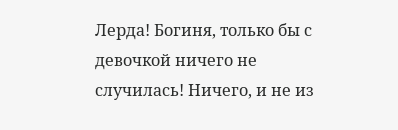Лерда! Богиня, только бы с девочкой ничего не случилась! Ничего, и не из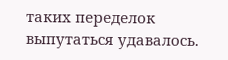таких переделок выпутаться удавалось.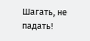Шагать, не падать!